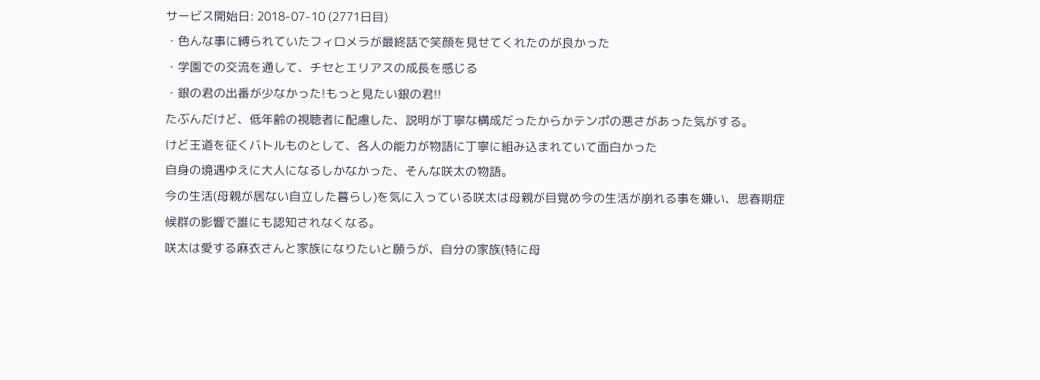サービス開始日: 2018-07-10 (2771日目)
・色んな事に縛られていたフィロメラが最終話で笑顔を見せてくれたのが良かった
・学園での交流を通して、チセとエリアスの成長を感じる
・銀の君の出番が少なかった!もっと見たい銀の君!!
たぶんだけど、低年齢の視聴者に配慮した、説明が丁寧な構成だったからかテンポの悪さがあった気がする。
けど王道を征くバトルものとして、各人の能力が物語に丁寧に組み込まれていて面白かった
自身の境遇ゆえに大人になるしかなかった、そんな咲太の物語。
今の生活(母親が居ない自立した暮らし)を気に入っている咲太は母親が目覚め今の生活が崩れる事を嫌い、思春期症候群の影響で誰にも認知されなくなる。
咲太は愛する麻衣さんと家族になりたいと願うが、自分の家族(特に母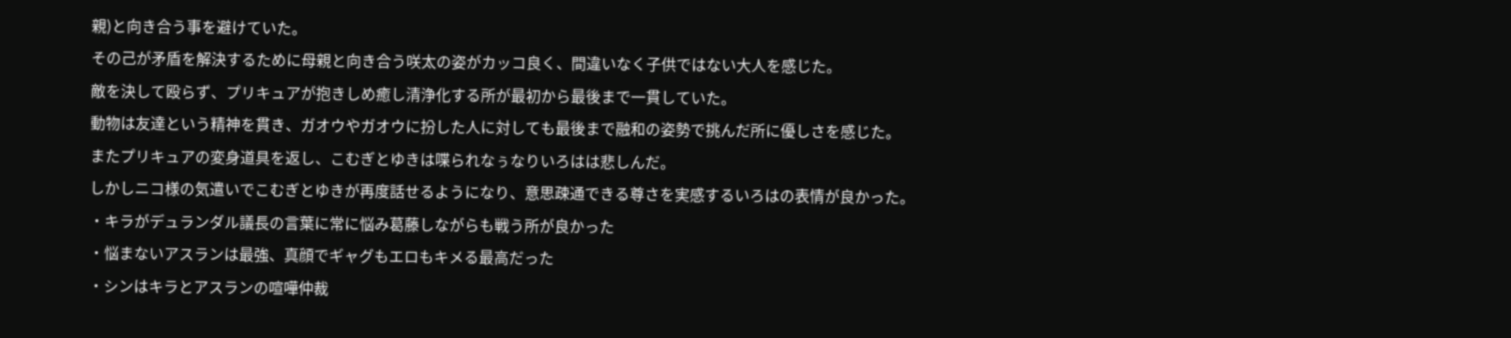親)と向き合う事を避けていた。
その己が矛盾を解決するために母親と向き合う咲太の姿がカッコ良く、間違いなく子供ではない大人を感じた。
敵を決して殴らず、プリキュアが抱きしめ癒し清浄化する所が最初から最後まで一貫していた。
動物は友達という精神を貫き、ガオウやガオウに扮した人に対しても最後まで融和の姿勢で挑んだ所に優しさを感じた。
またプリキュアの変身道具を返し、こむぎとゆきは喋られなぅなりいろはは悲しんだ。
しかしニコ様の気遣いでこむぎとゆきが再度話せるようになり、意思疎通できる尊さを実感するいろはの表情が良かった。
・キラがデュランダル議長の言葉に常に悩み葛藤しながらも戦う所が良かった
・悩まないアスランは最強、真顔でギャグもエロもキメる最高だった
・シンはキラとアスランの喧嘩仲裁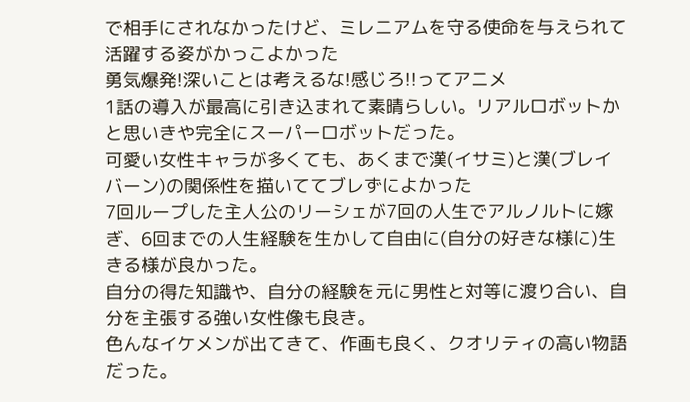で相手にされなかったけど、ミレニアムを守る使命を与えられて活躍する姿がかっこよかった
勇気爆発!深いことは考えるな!感じろ!!ってアニメ
1話の導入が最高に引き込まれて素晴らしい。リアルロボットかと思いきや完全にスーパーロボットだった。
可愛い女性キャラが多くても、あくまで漢(イサミ)と漢(ブレイバーン)の関係性を描いててブレずによかった
7回ループした主人公のリーシェが7回の人生でアルノルトに嫁ぎ、6回までの人生経験を生かして自由に(自分の好きな様に)生きる様が良かった。
自分の得た知識や、自分の経験を元に男性と対等に渡り合い、自分を主張する強い女性像も良き。
色んなイケメンが出てきて、作画も良く、クオリティの高い物語だった。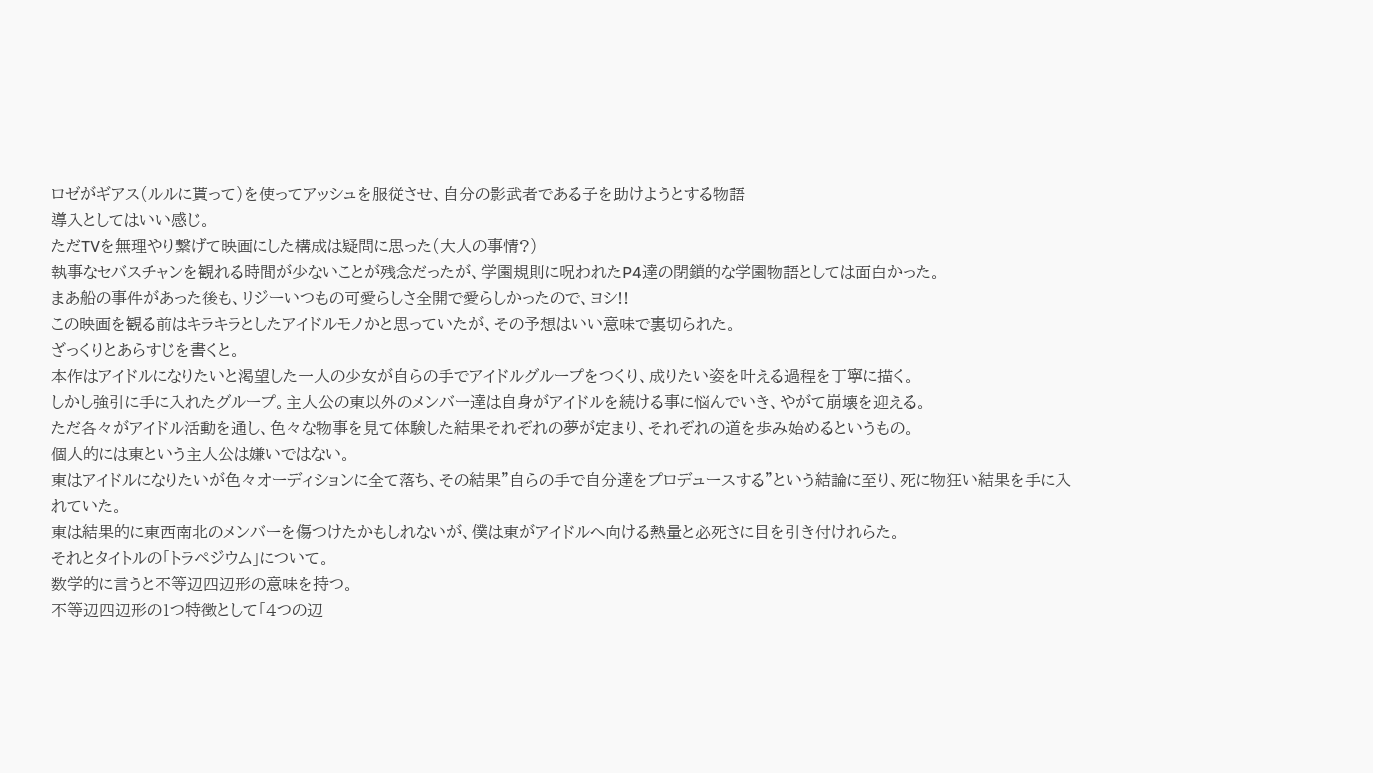ロゼがギアス(ルルに貰って)を使ってアッシュを服従させ、自分の影武者である子を助けようとする物語
導入としてはいい感じ。
ただTVを無理やり繋げて映画にした構成は疑問に思った(大人の事情?)
執事なセバスチャンを観れる時間が少ないことが残念だったが、学園規則に呪われたP4達の閉鎖的な学園物語としては面白かった。
まあ船の事件があった後も、リジーいつもの可愛らしさ全開で愛らしかったので、ヨシ!!
この映画を観る前はキラキラとしたアイドルモノかと思っていたが、その予想はいい意味で裏切られた。
ざっくりとあらすじを書くと。
本作はアイドルになりたいと渇望した一人の少女が自らの手でアイドルグループをつくり、成りたい姿を叶える過程を丁寧に描く。
しかし強引に手に入れたグループ。主人公の東以外のメンバー達は自身がアイドルを続ける事に悩んでいき、やがて崩壊を迎える。
ただ各々がアイドル活動を通し、色々な物事を見て体験した結果それぞれの夢が定まり、それぞれの道を歩み始めるというもの。
個人的には東という主人公は嫌いではない。
東はアイドルになりたいが色々オーディションに全て落ち、その結果”自らの手で自分達をプロデュースする”という結論に至り、死に物狂い結果を手に入れていた。
東は結果的に東西南北のメンバーを傷つけたかもしれないが、僕は東がアイドルへ向ける熱量と必死さに目を引き付けれらた。
それとタイトルの「トラペジウム」について。
数学的に言うと不等辺四辺形の意味を持つ。
不等辺四辺形の1つ特徴として「4つの辺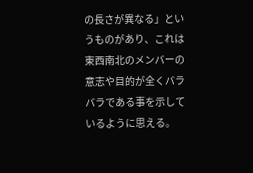の長さが異なる」というものがあり、これは東西南北のメンバーの意志や目的が全くバラバラである事を示しているように思える。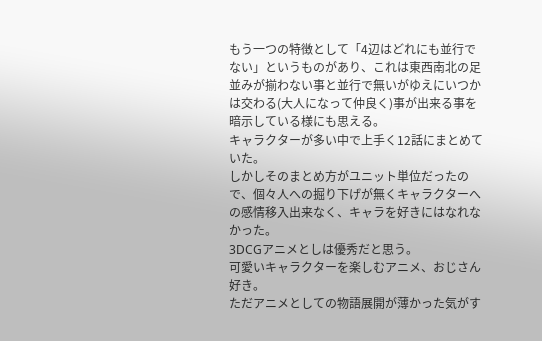もう一つの特徴として「4辺はどれにも並行でない」というものがあり、これは東西南北の足並みが揃わない事と並行で無いがゆえにいつかは交わる(大人になって仲良く)事が出来る事を暗示している様にも思える。
キャラクターが多い中で上手く12話にまとめていた。
しかしそのまとめ方がユニット単位だったので、個々人への掘り下げが無くキャラクターへの感情移入出来なく、キャラを好きにはなれなかった。
3DCGアニメとしは優秀だと思う。
可愛いキャラクターを楽しむアニメ、おじさん好き。
ただアニメとしての物語展開が薄かった気がす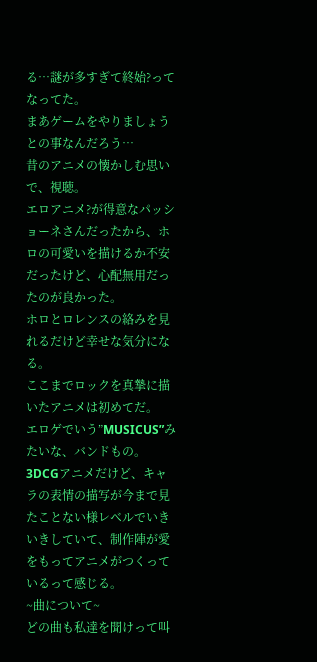る…謎が多すぎて終始?ってなってた。
まあゲームをやりましょうとの事なんだろう…
昔のアニメの懐かしむ思いで、視聴。
エロアニメ?が得意なパッショーネさんだったから、ホロの可愛いを描けるか不安だったけど、心配無用だったのが良かった。
ホロとロレンスの絡みを見れるだけど幸せな気分になる。
ここまでロックを真摯に描いたアニメは初めてだ。
エロゲでいう”MUSICUS”みたいな、バンドもの。
3DCGアニメだけど、キャラの表情の描写が今まで見たことない様レベルでいきいきしていて、制作陣が愛をもってアニメがつくっているって感じる。
~曲について~
どの曲も私達を聞けって叫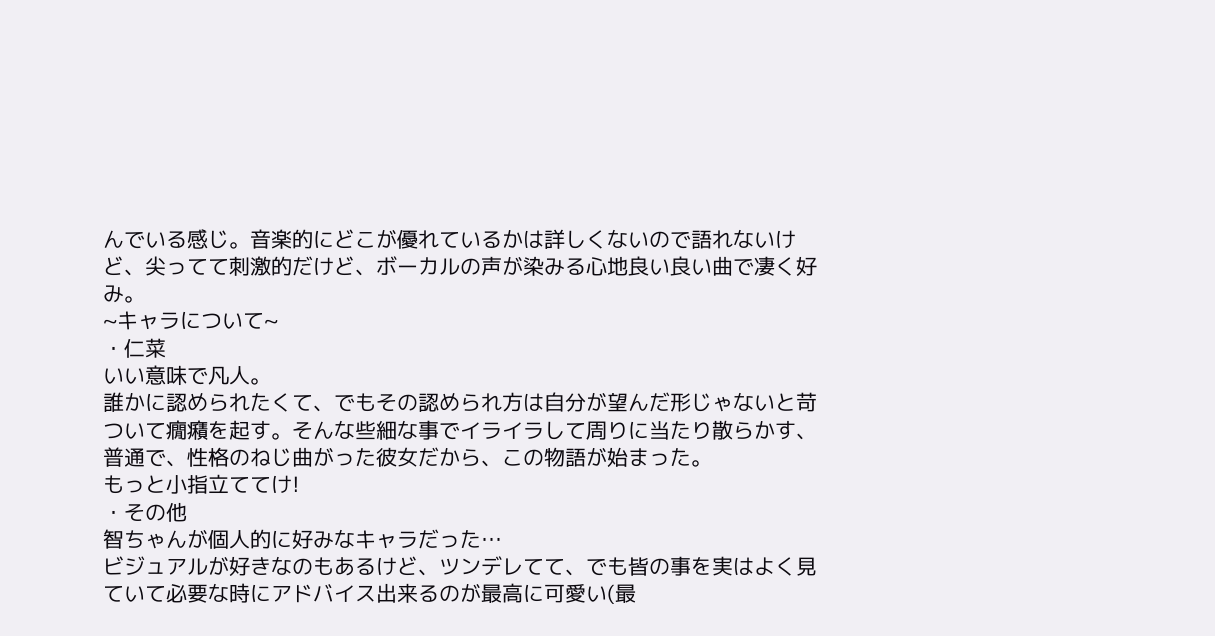んでいる感じ。音楽的にどこが優れているかは詳しくないので語れないけど、尖ってて刺激的だけど、ボーカルの声が染みる心地良い良い曲で凄く好み。
~キャラについて~
・仁菜
いい意味で凡人。
誰かに認められたくて、でもその認められ方は自分が望んだ形じゃないと苛ついて癇癪を起す。そんな些細な事でイライラして周りに当たり散らかす、普通で、性格のねじ曲がった彼女だから、この物語が始まった。
もっと小指立ててけ!
・その他
智ちゃんが個人的に好みなキャラだった…
ビジュアルが好きなのもあるけど、ツンデレてて、でも皆の事を実はよく見ていて必要な時にアドバイス出来るのが最高に可愛い(最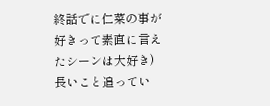終話でに仁菜の事が好きって素直に言えたシーンは大好き)
長いこと追ってい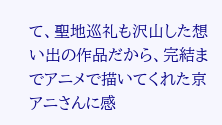て、聖地巡礼も沢山した想い出の作品だから、完結までアニメで描いてくれた京アニさんに感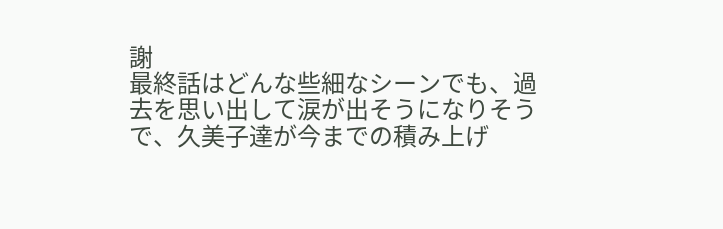謝
最終話はどんな些細なシーンでも、過去を思い出して涙が出そうになりそうで、久美子達が今までの積み上げ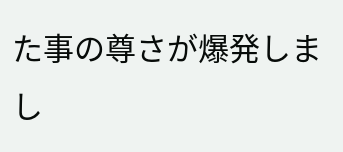た事の尊さが爆発しまし